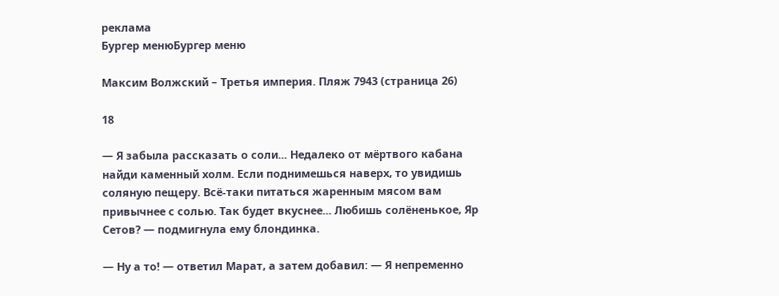реклама
Бургер менюБургер меню

Максим Волжский – Третья империя. Пляж 7943 (страница 26)

18

— Я забыла рассказать о соли... Недалеко от мёртвого кабана найди каменный холм. Если поднимешься наверх, то увидишь соляную пещеру. Всё-таки питаться жаренным мясом вам привычнее с солью. Так будет вкуснее... Любишь солёненькое, Яр Сетов? — подмигнула ему блондинка.

— Ну а то! — ответил Марат, а затем добавил: — Я непременно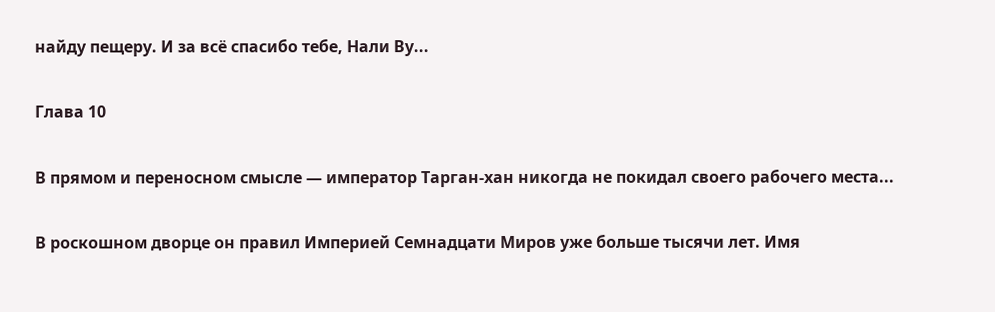найду пещеру. И за всё спасибо тебе, Нали Ву...

Глава 10

В прямом и переносном смысле — император Тарган-хан никогда не покидал своего рабочего места...

В роскошном дворце он правил Империей Семнадцати Миров уже больше тысячи лет. Имя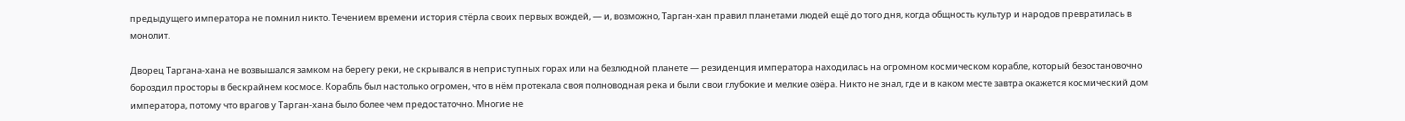предыдущего императора не помнил никто. Течением времени история стёрла своих первых вождей, — и, возможно, Тарган-хан правил планетами людей ещё до того дня, когда общность культур и народов превратилась в монолит.

Дворец Таргана-хана не возвышался замком на берегу реки, не скрывался в неприступных горах или на безлюдной планете — резиденция императора находилась на огромном космическом корабле, который безостановочно бороздил просторы в бескрайнем космосе. Корабль был настолько огромен, что в нём протекала своя полноводная река и были свои глубокие и мелкие озёра. Никто не знал, где и в каком месте завтра окажется космический дом императора, потому что врагов у Тарган-хана было более чем предостаточно. Многие не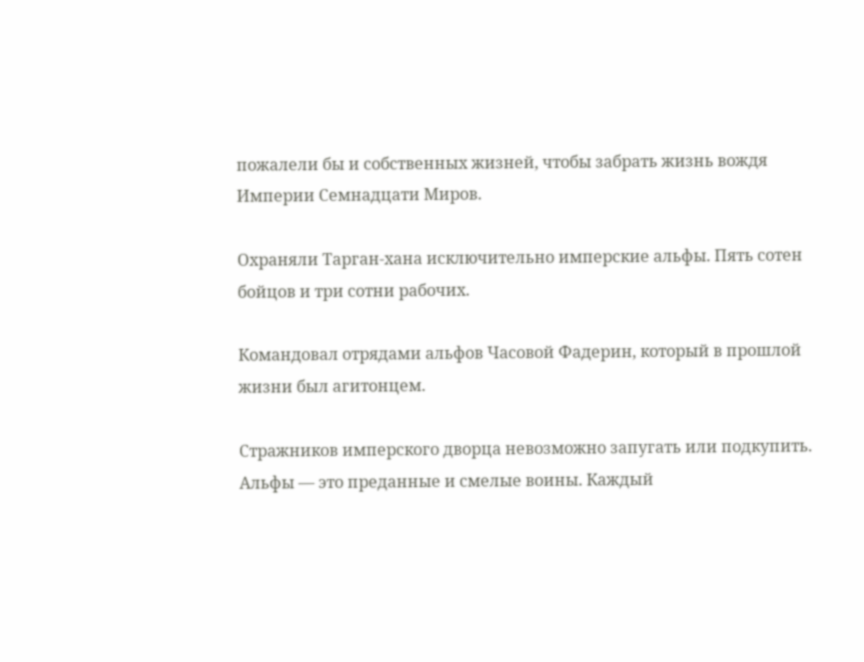пожалели бы и собственных жизней, чтобы забрать жизнь вождя Империи Семнадцати Миров.

Охраняли Тарган-хана исключительно имперские альфы. Пять сотен бойцов и три сотни рабочих.

Командовал отрядами альфов Часовой Фадерин, который в прошлой жизни был агитонцем.

Стражников имперского дворца невозможно запугать или подкупить. Альфы — это преданные и смелые воины. Каждый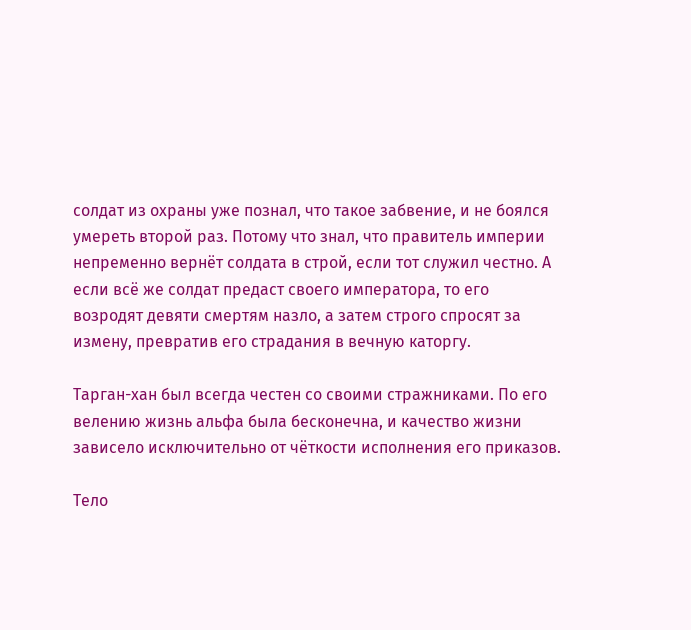солдат из охраны уже познал, что такое забвение, и не боялся умереть второй раз. Потому что знал, что правитель империи непременно вернёт солдата в строй, если тот служил честно. А если всё же солдат предаст своего императора, то его возродят девяти смертям назло, а затем строго спросят за измену, превратив его страдания в вечную каторгу.

Тарган-хан был всегда честен со своими стражниками. По его велению жизнь альфа была бесконечна, и качество жизни зависело исключительно от чёткости исполнения его приказов.

Тело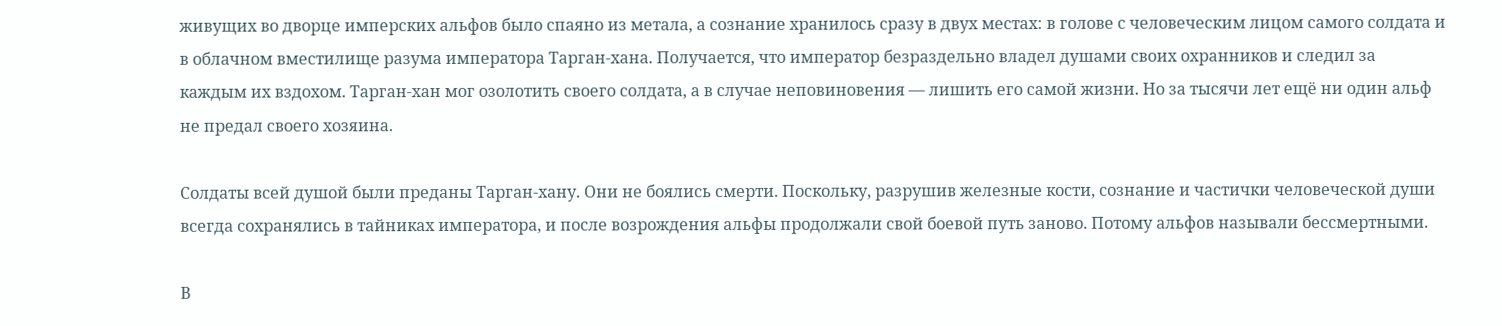живущих во дворце имперских альфов было спаяно из метала, а сознание хранилось сразу в двух местах: в голове с человеческим лицом самого солдата и в облачном вместилище разума императора Тарган-хана. Получается, что император безраздельно владел душами своих охранников и следил за каждым их вздохом. Тарган-хан мог озолотить своего солдата, а в случае неповиновения — лишить его самой жизни. Но за тысячи лет ещё ни один альф не предал своего хозяина.

Солдаты всей душой были преданы Тарган-хану. Они не боялись смерти. Поскольку, разрушив железные кости, сознание и частички человеческой души всегда сохранялись в тайниках императора, и после возрождения альфы продолжали свой боевой путь заново. Потому альфов называли бессмертными.

В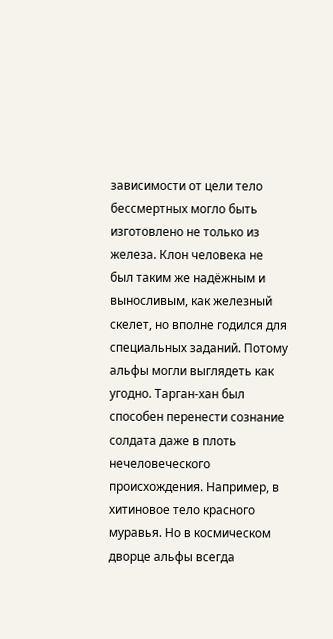зависимости от цели тело бессмертных могло быть изготовлено не только из железа. Клон человека не был таким же надёжным и выносливым, как железный скелет, но вполне годился для специальных заданий. Потому альфы могли выглядеть как угодно. Тарган-хан был способен перенести сознание солдата даже в плоть нечеловеческого происхождения. Например, в хитиновое тело красного муравья. Но в космическом дворце альфы всегда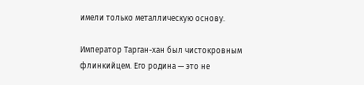имели только металлическую основу.

Император Тарган-хан был чистокровным флинкийцем. Его родина — это не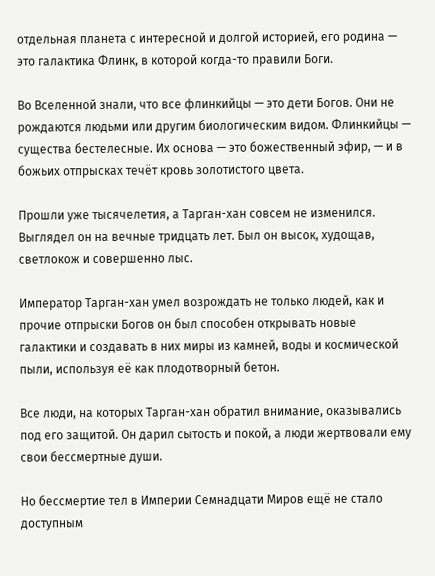отдельная планета с интересной и долгой историей, его родина — это галактика Флинк, в которой когда-то правили Боги.

Во Вселенной знали, что все флинкийцы — это дети Богов. Они не рождаются людьми или другим биологическим видом. Флинкийцы — существа бестелесные. Их основа — это божественный эфир, — и в божьих отпрысках течёт кровь золотистого цвета.

Прошли уже тысячелетия, а Тарган-хан совсем не изменился. Выглядел он на вечные тридцать лет. Был он высок, худощав, светлокож и совершенно лыс.

Император Тарган-хан умел возрождать не только людей, как и прочие отпрыски Богов он был способен открывать новые галактики и создавать в них миры из камней, воды и космической пыли, используя её как плодотворный бетон.

Все люди, на которых Тарган-хан обратил внимание, оказывались под его защитой. Он дарил сытость и покой, а люди жертвовали ему свои бессмертные души.

Но бессмертие тел в Империи Семнадцати Миров ещё не стало доступным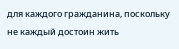для каждого гражданина, поскольку не каждый достоин жить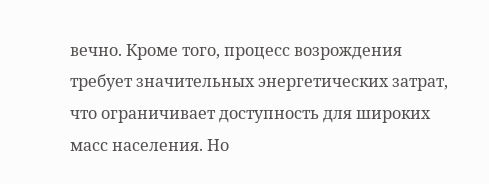вечно. Кроме того, процесс возрождения требует значительных энергетических затрат, что ограничивает доступность для широких масс населения. Но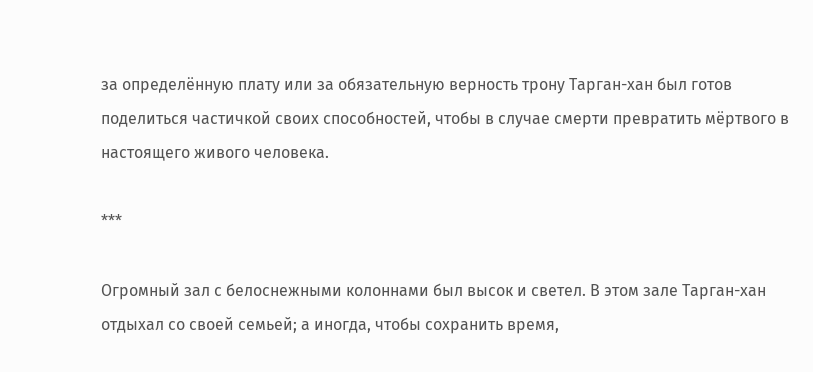за определённую плату или за обязательную верность трону Тарган-хан был готов поделиться частичкой своих способностей, чтобы в случае смерти превратить мёртвого в настоящего живого человека.

***

Огромный зал с белоснежными колоннами был высок и светел. В этом зале Тарган-хан отдыхал со своей семьей; а иногда, чтобы сохранить время,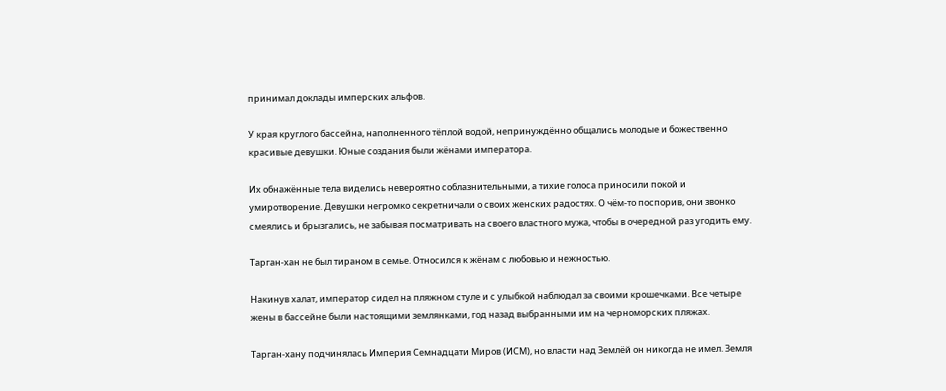принимал доклады имперских альфов.

У края круглого бассейна, наполненного тёплой водой, непринуждённо общались молодые и божественно красивые девушки. Юные создания были жёнами императора.

Их обнажённые тела виделись невероятно соблазнительными, а тихие голоса приносили покой и умиротворение. Девушки негромко секретничали о своих женских радостях. О чём-то поспорив, они звонко смеялись и брызгались, не забывая посматривать на своего властного мужа, чтобы в очередной раз угодить ему.

Тарган-хан не был тираном в семье. Относился к жёнам с любовью и нежностью.

Накинув халат, император сидел на пляжном стуле и с улыбкой наблюдал за своими крошечками. Все четыре жены в бассейне были настоящими землянками, год назад выбранными им на черноморских пляжах.

Тарган-хану подчинялась Империя Семнадцати Миров (ИСМ), но власти над Землёй он никогда не имел. Земля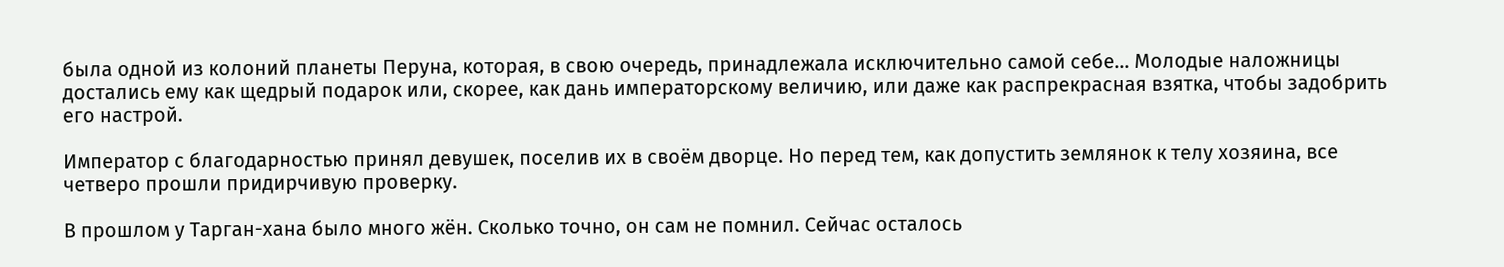была одной из колоний планеты Перуна, которая, в свою очередь, принадлежала исключительно самой себе... Молодые наложницы достались ему как щедрый подарок или, скорее, как дань императорскому величию, или даже как распрекрасная взятка, чтобы задобрить его настрой.

Император с благодарностью принял девушек, поселив их в своём дворце. Но перед тем, как допустить землянок к телу хозяина, все четверо прошли придирчивую проверку.

В прошлом у Тарган-хана было много жён. Сколько точно, он сам не помнил. Сейчас осталось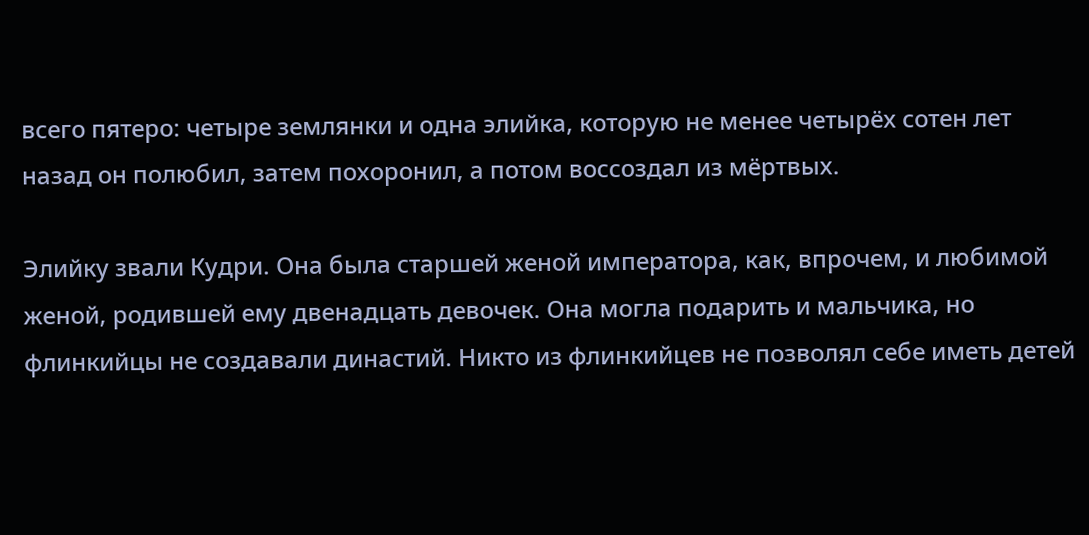всего пятеро: четыре землянки и одна элийка, которую не менее четырёх сотен лет назад он полюбил, затем похоронил, а потом воссоздал из мёртвых.

Элийку звали Кудри. Она была старшей женой императора, как, впрочем, и любимой женой, родившей ему двенадцать девочек. Она могла подарить и мальчика, но флинкийцы не создавали династий. Никто из флинкийцев не позволял себе иметь детей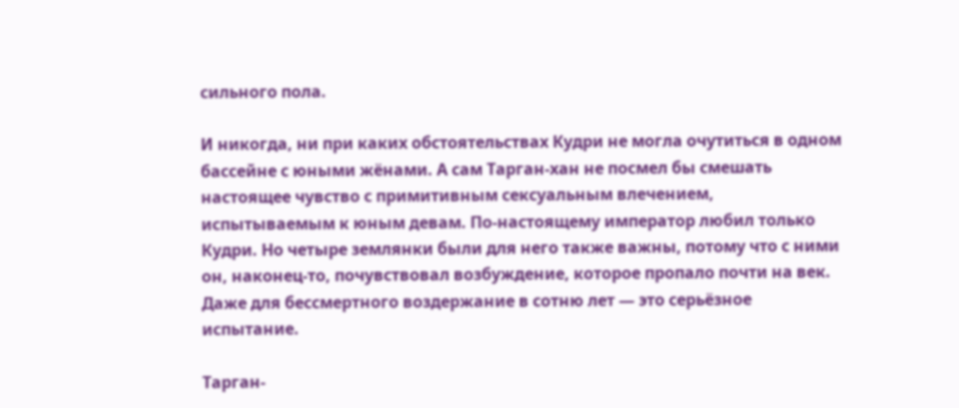сильного пола.

И никогда, ни при каких обстоятельствах Кудри не могла очутиться в одном бассейне с юными жёнами. А сам Тарган-хан не посмел бы смешать настоящее чувство с примитивным сексуальным влечением, испытываемым к юным девам. По-настоящему император любил только Кудри. Но четыре землянки были для него также важны, потому что с ними он, наконец-то, почувствовал возбуждение, которое пропало почти на век. Даже для бессмертного воздержание в сотню лет — это серьёзное испытание.

Тарган-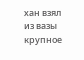хан взял из вазы крупное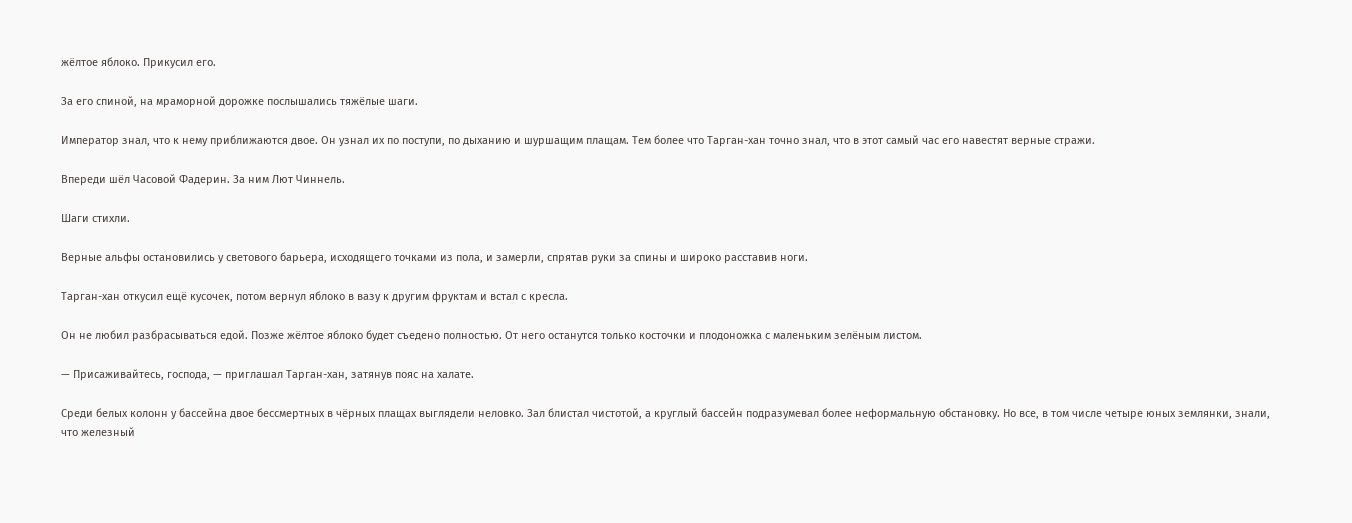жёлтое яблоко. Прикусил его.

За его спиной, на мраморной дорожке послышались тяжёлые шаги.

Император знал, что к нему приближаются двое. Он узнал их по поступи, по дыханию и шуршащим плащам. Тем более что Тарган-хан точно знал, что в этот самый час его навестят верные стражи.

Впереди шёл Часовой Фадерин. За ним Лют Чиннель.

Шаги стихли.

Верные альфы остановились у светового барьера, исходящего точками из пола, и замерли, спрятав руки за спины и широко расставив ноги.

Тарган-хан откусил ещё кусочек, потом вернул яблоко в вазу к другим фруктам и встал с кресла.

Он не любил разбрасываться едой. Позже жёлтое яблоко будет съедено полностью. От него останутся только косточки и плодоножка с маленьким зелёным листом.

— Присаживайтесь, господа, — приглашал Тарган-хан, затянув пояс на халате.

Среди белых колонн у бассейна двое бессмертных в чёрных плащах выглядели неловко. Зал блистал чистотой, а круглый бассейн подразумевал более неформальную обстановку. Но все, в том числе четыре юных землянки, знали, что железный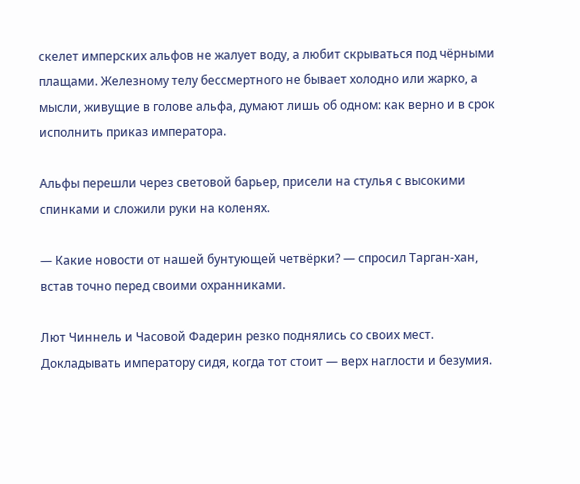скелет имперских альфов не жалует воду, а любит скрываться под чёрными плащами. Железному телу бессмертного не бывает холодно или жарко, а мысли, живущие в голове альфа, думают лишь об одном: как верно и в срок исполнить приказ императора.

Альфы перешли через световой барьер, присели на стулья с высокими спинками и сложили руки на коленях.

— Какие новости от нашей бунтующей четвёрки? — спросил Тарган-хан, встав точно перед своими охранниками.

Лют Чиннель и Часовой Фадерин резко поднялись со своих мест. Докладывать императору сидя, когда тот стоит — верх наглости и безумия.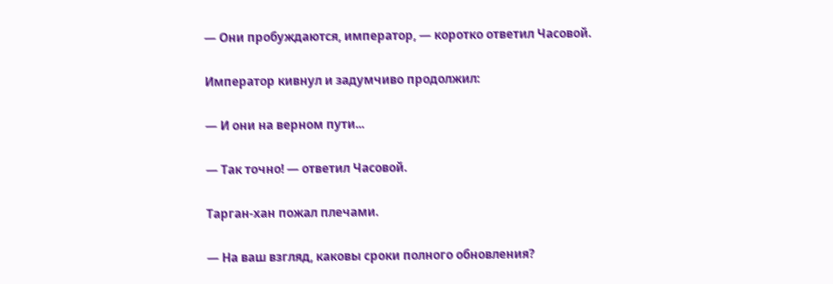— Они пробуждаются, император, — коротко ответил Часовой.

Император кивнул и задумчиво продолжил:

— И они на верном пути...

— Так точно! — ответил Часовой.

Тарган-хан пожал плечами.

— На ваш взгляд, каковы сроки полного обновления?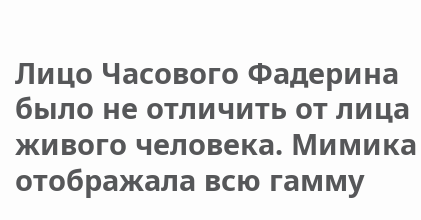Лицо Часового Фадерина было не отличить от лица живого человека. Мимика отображала всю гамму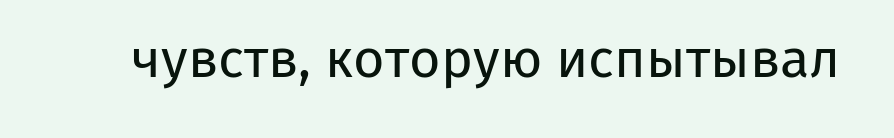чувств, которую испытывал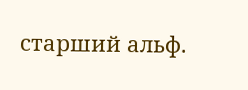старший альф.